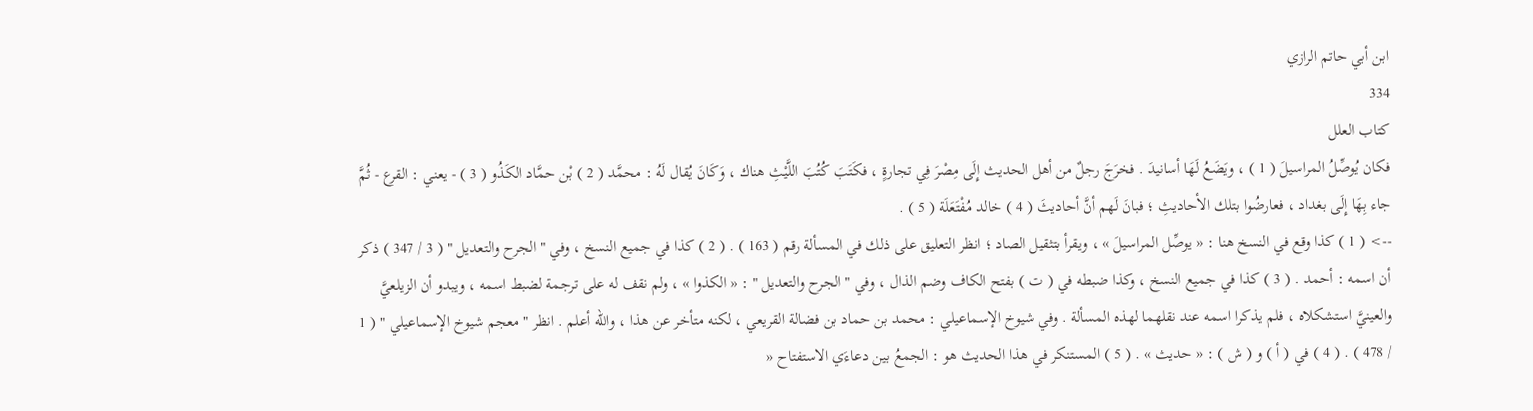ابن أبي حاتم الرازي
334
كتاب العلل
فكان يُوصِّلُ المراسيلَ ( 1 ) ، ويَضَعُ لَهَا أسانيدَ . فخرَجَ رجلٌ من أهل الحديث إِلَى مِصْرَ فِي تجارةٍ ، فكَتَبَ كُتُبَ اللَّيْثِ هناك ، وَكَانَ يُقال لَهُ : محمَّد ( 2 ) بْن حمَّاد الكَذُو ( 3 ) - يعني : القرع - ثُمَّ جاء بِهَا إِلَى بغداد ، فعارضُوا بتلك الأحاديثِ ؛ فبانَ لَهم أنَّ أحاديثَ ( 4 ) خالد مُفْتَعَلَة ( 5 ) .
--> ( 1 ) كذا وقع في النسخ هنا : « يوصِّل المراسيلَ » ، ويقرأ بتثقيل الصاد ؛ انظر التعليق على ذلك في المسألة رقم ( 163 ) . ( 2 ) كذا في جميع النسخ ، وفي " الجرح والتعديل " ( 3 / 347 ) ذكر أن اسمه : أحمد . ( 3 ) كذا في جميع النسخ ، وكذا ضبطه في ( ت ) بفتح الكاف وضم الذال ، وفي " الجرح والتعديل " : « الكذوا » ، ولم نقف له على ترجمة لضبط اسمه ، ويبدو أن الزيلعيَّ والعينيَّ استشكلاه ، فلم يذكرا اسمه عند نقلهما لهذه المسألة . وفي شيوخ الإسماعيلي : محمد بن حماد بن فضالة القريعي ، لكنه متأخر عن هذا ، والله أعلم . انظر " معجم شيوخ الإسماعيلي " ( 1 / 478 ) . ( 4 ) في ( أ ) و ( ش ) : « حديث » . ( 5 ) المستنكر في هذا الحديث هو : الجمعُ بين دعاءَي الاستفتاح «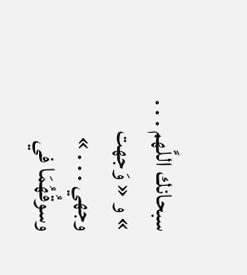سبحانك اللَّهم . . . » و « وَجهت وجهي . . . » وسوقُهُمَا في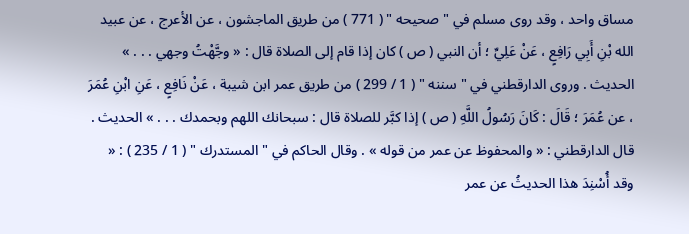مساق واحد ، وقد روى مسلم في " صحيحه " ( 771 ) من طريق الماجشون ، عن الأعرج ، عن عبيد الله بْنِ أَبِي رَافِعٍ ، عَنْ عَلِيِّ ؛ أن النبي ( ص ) كان إذا قام إلى الصلاة قال : « وجَّهْتُ وجهي . . . » الحديث . وروى الدارقطني في " سننه " ( 1 / 299 ) من طريق عمر ابن شيبة ، عَنْ نَافِعٍ ، عَنِ ابْنِ عُمَرَ ، عن عُمَرَ ؛ قَالَ : كَانَ رَسُولُ اللَّهِ ( ص ) إذا كبَّر للصلاة قال : سبحانك اللهم وبحمدك . . . » الحديث . قال الدارقطني : « والمحفوظ عن عمر من قوله » . وقال الحاكم في " المستدرك " ( 1 / 235 ) : « وقد أُسْنِدَ هذا الحديثُ عن عمر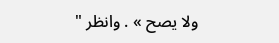ولا يصح » . وانظر "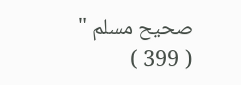صحيح مسلم " ( 399 )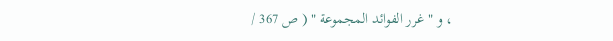، و " غرر الفوائد المجموعة " ( ص 367 /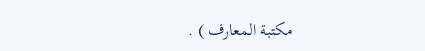مكتبة المعارف ) .